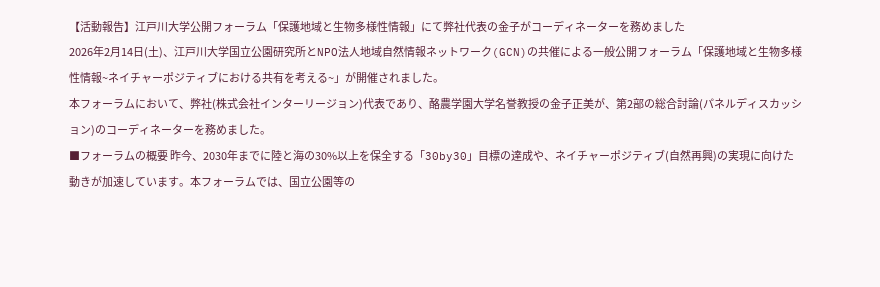【活動報告】江戸川大学公開フォーラム「保護地域と生物多様性情報」にて弊社代表の金子がコーディネーターを務めました
2026年2月14日(土)、江戸川大学国立公園研究所とNPO法人地域自然情報ネットワーク(GCN)の共催による一般公開フォーラム「保護地域と生物多様性情報~ネイチャーポジティブにおける共有を考える~」が開催されました。
本フォーラムにおいて、弊社(株式会社インターリージョン)代表であり、酪農学園大学名誉教授の金子正美が、第2部の総合討論(パネルディスカッション)のコーディネーターを務めました。
■フォーラムの概要 昨今、2030年までに陸と海の30%以上を保全する「30by30」目標の達成や、ネイチャーポジティブ(自然再興)の実現に向けた動きが加速しています。本フォーラムでは、国立公園等の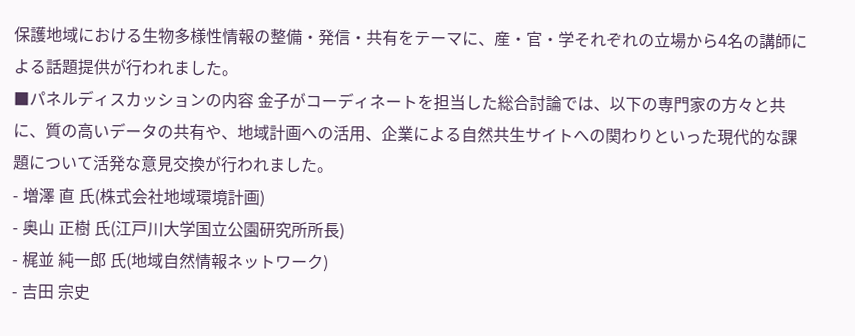保護地域における生物多様性情報の整備・発信・共有をテーマに、産・官・学それぞれの立場から4名の講師による話題提供が行われました。
■パネルディスカッションの内容 金子がコーディネートを担当した総合討論では、以下の専門家の方々と共に、質の高いデータの共有や、地域計画への活用、企業による自然共生サイトへの関わりといった現代的な課題について活発な意見交換が行われました。
- 増澤 直 氏(株式会社地域環境計画)
- 奥山 正樹 氏(江戸川大学国立公園研究所所長)
- 梶並 純一郎 氏(地域自然情報ネットワーク)
- 吉田 宗史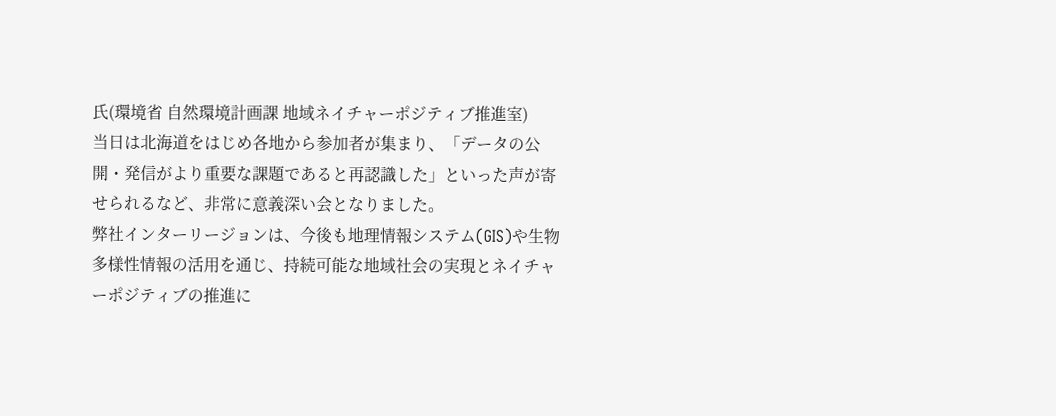氏(環境省 自然環境計画課 地域ネイチャーポジティブ推進室)
当日は北海道をはじめ各地から参加者が集まり、「データの公開・発信がより重要な課題であると再認識した」といった声が寄せられるなど、非常に意義深い会となりました。
弊社インターリージョンは、今後も地理情報システム(GIS)や生物多様性情報の活用を通じ、持続可能な地域社会の実現とネイチャーポジティブの推進に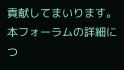貢献してまいります。
本フォーラムの詳細につ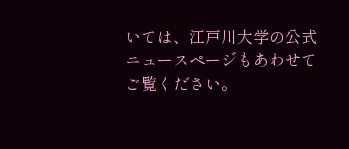いては、江戸川大学の公式ニュースページもあわせてご覧ください。